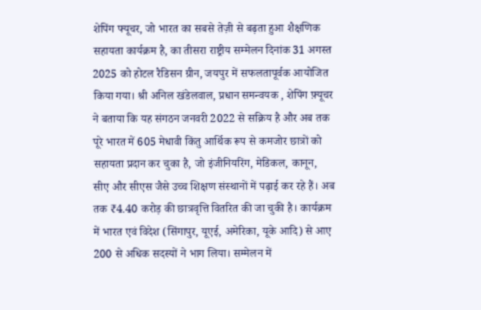शेपिंग फ्यूचर, जो भारत का सबसे तेज़ी से बढ़ता हुआ शैक्षणिक सहायता कार्यक्रम है, का तीसरा राष्ट्रीय सम्मेलन दिनांक 31 अगस्त 2025 को होटल रैडिसन ग्रीन, जयपुर में सफलतापूर्वक आयोजित किया गया। श्री अनिल खंडेलवाल, प्रधान समन्वयक , शेपिंग फ़्यूचर ने बताया कि यह संगठन जनवरी 2022 से सक्रिय है और अब तक पूरे भारत में 605 मेधावी किंतु आर्थिक रूप से कमजोर छात्रों को सहायता प्रदान कर चुका है, जो इंजीनियरिंग, मेडिकल, कानून, सीए और सीएस जैसे उच्च शिक्षण संस्थानों में पढ़ाई कर रहे हैं। अब तक ₹4.40 करोड़ की छात्रवृत्ति वितरित की जा चुकी है। कार्यक्रम में भारत एवं विदेश (सिंगापुर, यूएई, अमेरिका, यूके आदि) से आए 200 से अधिक सदस्यों ने भाग लिया। सम्मेलन में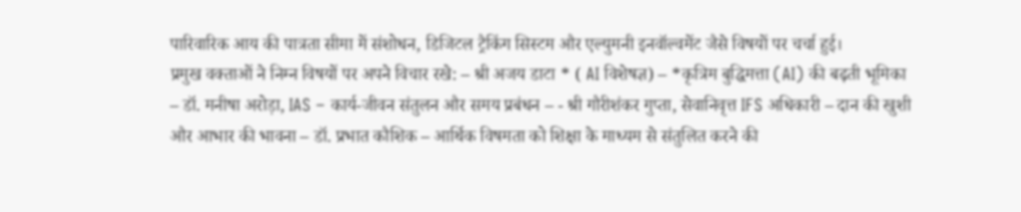पारिवारिक आय की पात्रता सीमा में संशोधन, डिजिटल ट्रैकिंग सिस्टम और एल्युमनी इनवॉल्वमेंट जैसे विषयों पर चर्चा हुई।
प्रमुख वक्ताओं ने निम्न विषयों पर अपने विचार रखे: – श्री अजय डाटा * ( AI विशेषज्ञ) – *कृत्रिम बुद्धिमत्ता (AI) की बढ़ती भूमिका
– डॉ. मनीषा अरोड़ा, IAS – कार्य-जीवन संतुलन और समय प्रबंधन – - श्री गौरीशंकर गुप्ता, सेवानिवृत्त IFS अधिकारी – दान की खुशी और आभार की भावना – डॉ. प्रभात कौशिक – आर्थिक विषमता को शिक्षा के माध्यम से संतुलित करने की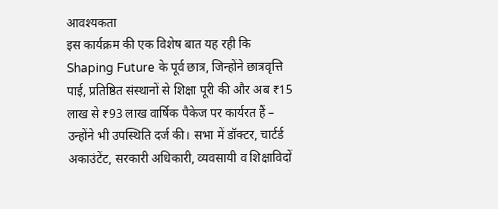आवश्यकता
इस कार्यक्रम की एक विशेष बात यह रही कि Shaping Future के पूर्व छात्र, जिन्होंने छात्रवृत्ति पाई, प्रतिष्ठित संस्थानों से शिक्षा पूरी की और अब ₹15 लाख से ₹93 लाख वार्षिक पैकेज पर कार्यरत हैं – उन्होंने भी उपस्थिति दर्ज की। सभा में डॉक्टर, चार्टर्ड अकाउंटेंट, सरकारी अधिकारी, व्यवसायी व शिक्षाविदों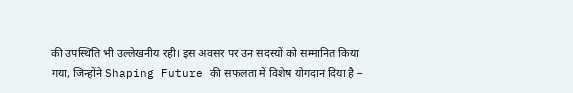की उपस्थिति भी उल्लेखनीय रही। इस अवसर पर उन सदस्यों को सम्मानित किया गया, जिन्होंने Shaping Future की सफलता में विशेष योगदान दिया है –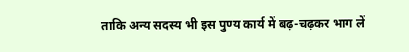ताकि अन्य सदस्य भी इस पुण्य कार्य में बढ़-चढ़कर भाग लें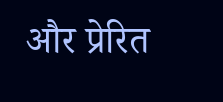और प्रेरित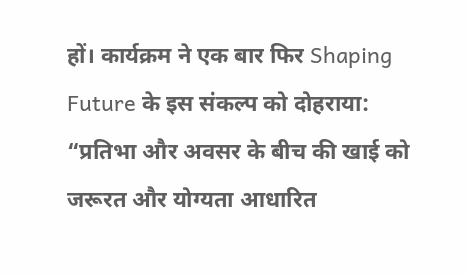हों। कार्यक्रम ने एक बार फिर Shaping Future के इस संकल्प को दोहराया: “प्रतिभा और अवसर के बीच की खाई को जरूरत और योग्यता आधारित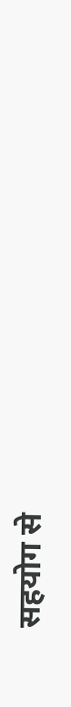सहयोग से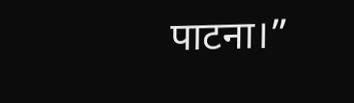पाटना।”